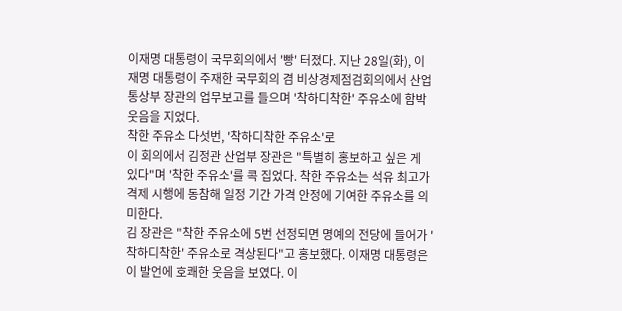이재명 대통령이 국무회의에서 '빵' 터졌다. 지난 28일(화), 이재명 대통령이 주재한 국무회의 겸 비상경제점검회의에서 산업통상부 장관의 업무보고를 들으며 '착하디착한' 주유소에 함박웃음을 지었다.
착한 주유소 다섯번, '착하디착한 주유소'로
이 회의에서 김정관 산업부 장관은 "특별히 홍보하고 싶은 게 있다"며 '착한 주유소'를 콕 집었다. 착한 주유소는 석유 최고가격제 시행에 동참해 일정 기간 가격 안정에 기여한 주유소를 의미한다.
김 장관은 "착한 주유소에 5번 선정되면 명예의 전당에 들어가 '착하디착한' 주유소로 격상된다"고 홍보했다. 이재명 대통령은 이 발언에 호쾌한 웃음을 보였다. 이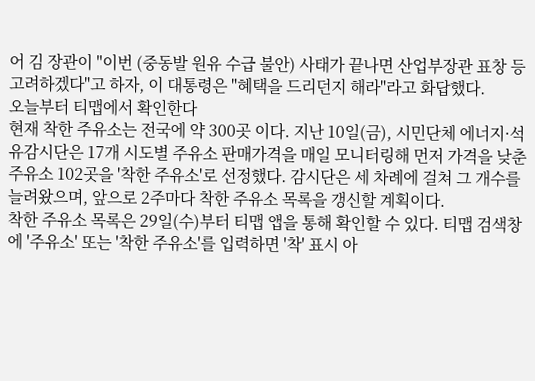어 김 장관이 "이번 (중동발 원유 수급 불안) 사태가 끝나면 산업부장관 표창 등 고려하겠다"고 하자, 이 대통령은 "혜택을 드리던지 해라"라고 화답했다.
오늘부터 티맵에서 확인한다
현재 착한 주유소는 전국에 약 300곳 이다. 지난 10일(금), 시민단체 에너지·석유감시단은 17개 시도별 주유소 판매가격을 매일 모니터링해 먼저 가격을 낮춘 주유소 102곳을 '착한 주유소'로 선정했다. 감시단은 세 차례에 걸쳐 그 개수를 늘려왔으며, 앞으로 2주마다 착한 주유소 목록을 갱신할 계획이다.
착한 주유소 목록은 29일(수)부터 티맵 앱을 통해 확인할 수 있다. 티맵 검색창에 '주유소' 또는 '착한 주유소'를 입력하면 '착' 표시 아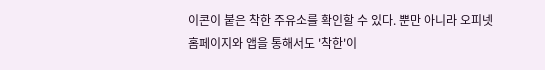이콘이 붙은 착한 주유소를 확인할 수 있다. 뿐만 아니라 오피넷 홈페이지와 앱을 통해서도 '착한'이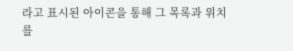라고 표시된 아이콘을 통해 그 목록과 위치를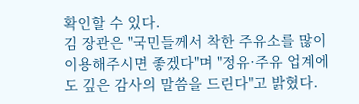확인할 수 있다.
김 장관은 "국민들께서 착한 주유소를 많이 이용해주시면 좋겠다"며 "정유·주유 업계에도 깊은 감사의 말씀을 드린다"고 밝혔다.